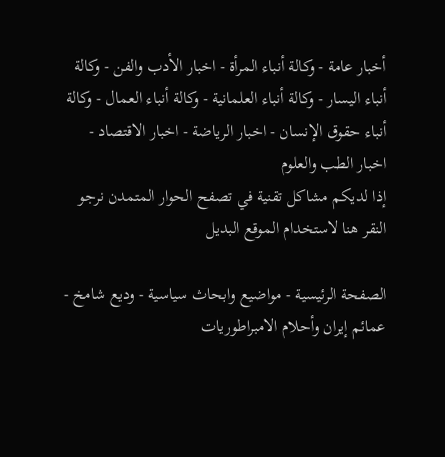أخبار عامة - وكالة أنباء المرأة - اخبار الأدب والفن - وكالة أنباء اليسار - وكالة أنباء العلمانية - وكالة أنباء العمال - وكالة أنباء حقوق الإنسان - اخبار الرياضة - اخبار الاقتصاد - اخبار الطب والعلوم
إذا لديكم مشاكل تقنية في تصفح الحوار المتمدن نرجو النقر هنا لاستخدام الموقع البديل

الصفحة الرئيسية - مواضيع وابحاث سياسية - وديع شامخ - عمائم إيران وأحلام الامبراطوريات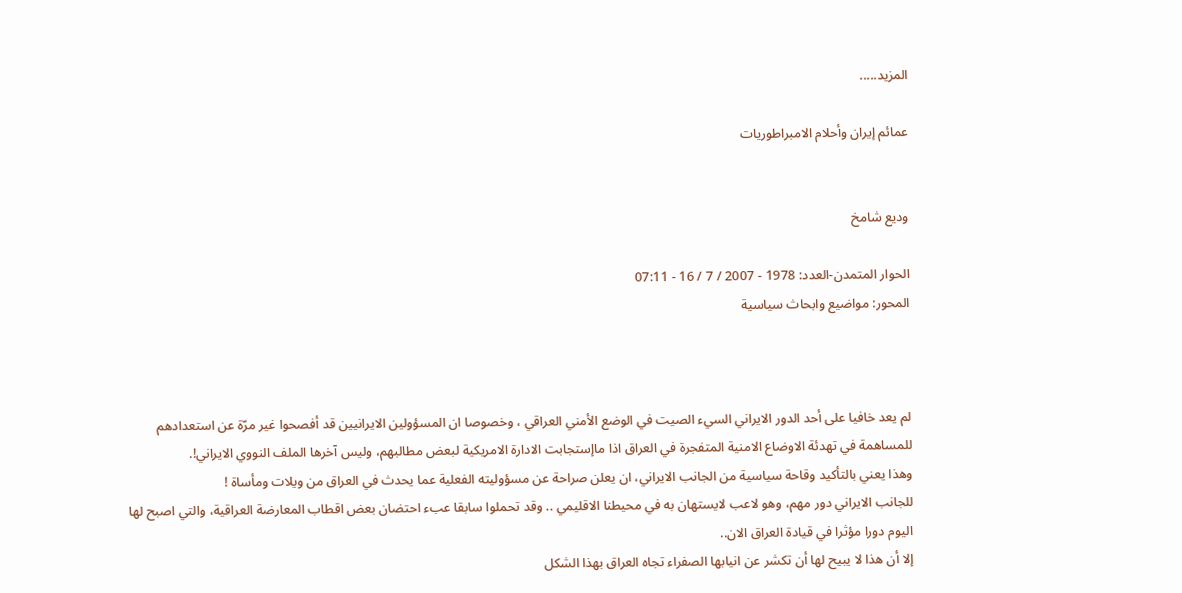المزيد.....

عمائم إيران وأحلام الامبراطوريات


وديع شامخ

الحوار المتمدن-العدد: 1978 - 2007 / 7 / 16 - 07:11
المحور: مواضيع وابحاث سياسية



لم يعد خافيا على أحد الدور الايراني السيء الصيت في الوضع الأمني العراقي ، وخصوصا ان المسؤولين الايرانيين قد أفصحوا غير مرّة عن استعدادهم للمساهمة في تهدئة الاوضاع الامنية المتفجرة في العراق اذا ماإستجابت الادارة الامريكية لبعض مطالبهم، وليس آخرها الملف النووي الايراني!.
وهذا يعني بالتأكيد وقاحة سياسية من الجانب الايراني، ان يعلن صراحة عن مسؤوليته الفعلية عما يحدث في العراق من ويلات ومأساة !
للجانب الايراني دور مهم، وهو لاعب لايستهان به في محيطنا الاقليمي .. وقد تحملوا سابقا عبء احتضان بعض اقطاب المعارضة العراقية، والتي اصبح لها اليوم دورا مؤثرا في قيادة العراق الان..
إلا أن هذا لا يبيح لها أن تكشر عن انيابها الصفراء تجاه العراق بهذا الشكل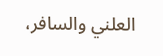العلني والسافر،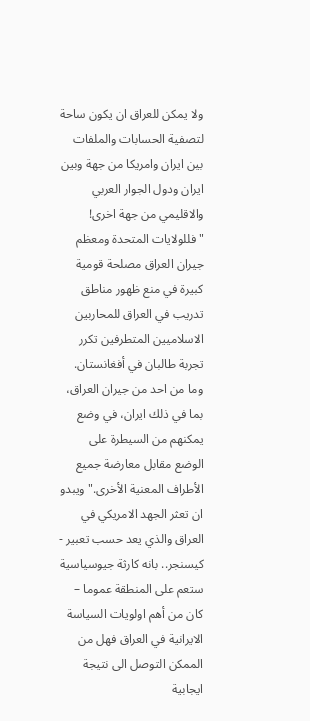ولا يمكن للعراق ان يكون ساحة لتصفية الحسابات والملفات بين ايران وامريكا من جهة وبين ايران ودول الجوار العربي والاقليمي من جهة اخرى!
"فللولايات المتحدة ومعظم جيران العراق مصلحة قومية كبيرة في منع ظهور مناطق تدريب في العراق للمحاربين الاسلاميين المتطرفين تكرر تجربة طالبان في أفغانستان. وما من احد من جيران العراق، بما في ذلك ايران، في وضع يمكنهم من السيطرة على الوضع مقابل معارضة جميع الأطراف المعنية الأخرى." ويبدو ان تعثر الجهد الامريكي في العراق والذي يعد حسب تعبير - كيسنجر.. بانه كارثة جيوسياسية ستعم على المنطقة عموما – كان من أهم اولويات السياسة الايرانية في العراق فهل من الممكن التوصل الى نتيجة ايجابية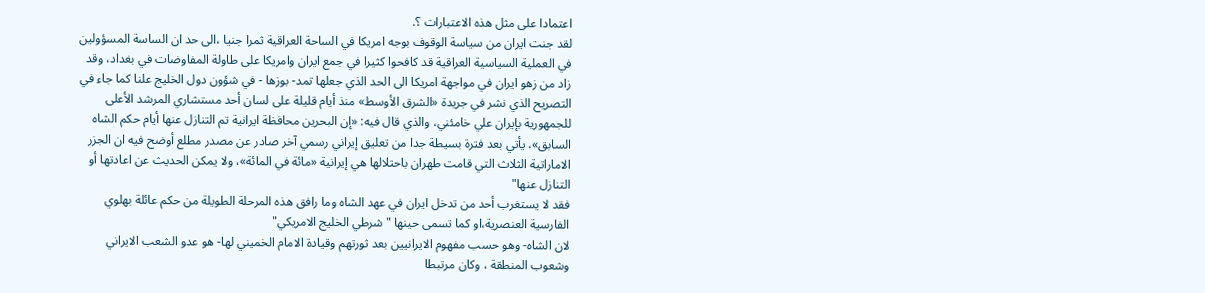اعتمادا على مثل هذه الاعتبارات ؟.
لقد جنت ايران من سياسة الوقوف بوجه امريكا في الساحة العراقية ثمرا جنيا ،الى حد ان الساسة المسؤولين في العملية السياسية العراقية قد كافحوا كثيرا في جمع ايران وامريكا على طاولة المفاوضات في بغداد، وقد زاد من زهو ايران في مواجهة امريكا الى الحد الذي جعلها تمد- بوزها - في شؤون دول الخليج علنا كما جاء في التصريح الذي نشر في جريدة «الشرق الأوسط» منذ أيام قليلة على لسان أحد مستشاري المرشد الأعلى للجمهورية بإيران علي خامئني، والذي قال فيه: «إن البحرين محافظة ايرانية تم التنازل عنها أيام حكم الشاه السابق»، يأتي بعد فترة بسيطة جدا من تعليق إيراني رسمي آخر صادر عن مصدر مطلع أوضح فيه ان الجزر الاماراتية الثلاث التي قامت طهران باحتلالها هي إيرانية «مائة في المائة»، ولا يمكن الحديث عن اعادتها أو التنازل عنها"
فقد لا يستغرب أحد من تدخل ايران في عهد الشاه وما رافق هذه المرحلة الطويلة من حكم عائلة بهلوي الفارسية العنصرية،او كما تسمى حينها " شرطي الخليج الامريكي"
لان الشاه- وهو حسب مفهوم الايرانيين بعد ثورتهم وقيادة الامام الخميني لها- هو عدو الشعب الايراني وشعوب المنطقة ، وكان مرتبطا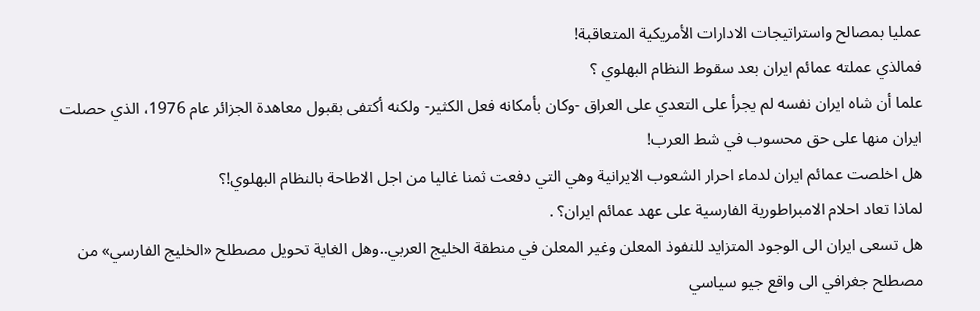عمليا بمصالح واستراتيجات الادارات الأمريكية المتعاقبة!
فمالذي عملته عمائم ايران بعد سقوط النظام البهلوي ؟
علما أن شاه ايران نفسه لم يجرأ على التعدي على العراق -وكان بأمكانه فعل الكثير- ولكنه أكتفى بقبول معاهدة الجزائر عام 1976، الذي حصلت ايران منها على حق محسوب في شط العرب!
هل اخلصت عمائم ايران لدماء احرار الشعوب الايرانية وهي التي دفعت ثمنا غاليا من اجل الاطاحة بالنظام البهلوي!؟
لماذا تعاد احلام الامبراطورية الفارسية على عهد عمائم ايران؟ .
هل تسعى ايران الى الوجود المتزايد للنفوذ المعلن وغير المعلن في منطقة الخليج العربي..وهل الغاية تحويل مصطلح «الخليج الفارسي» من مصطلح جغرافي الى واقع جيو سياسي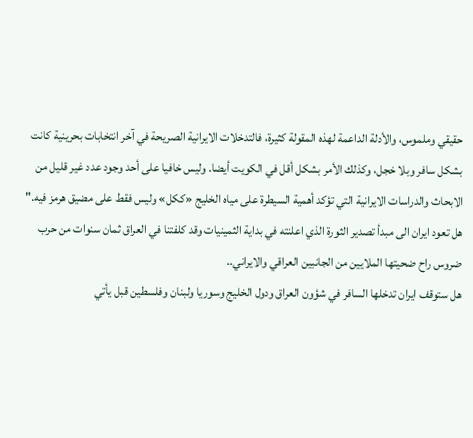حقيقي وملموس، والأدلة الداعمة لهذه المقولة كثيرة، فالتدخلات الايرانية الصريحة في آخر انتخابات بحرينية كانت بشكل سافر وبلا خجل، وكذلك الأمر بشكل أقل في الكويت أيضا. وليس خافيا على أحد وجود عدد غير قليل من الابحاث والدراسات الايرانية التي تؤكد أهمية السيطرة على مياه الخليج «ككل» وليس فقط على مضيق هرمز فيه."
هل تعود ايران الى مبدأ تصدير الثورة الذي اعلنته في بداية الثمينيات وقد كلفتنا في العراق ثمان سنوات من حرب ضروس راح ضحيتها الملايين من الجانبين العراقي والايراني..
هل ستوقف ايران تدخلها السافر في شؤون العراق ودول الخليج وسوريا ولبنان وفلسطين قبل يأتي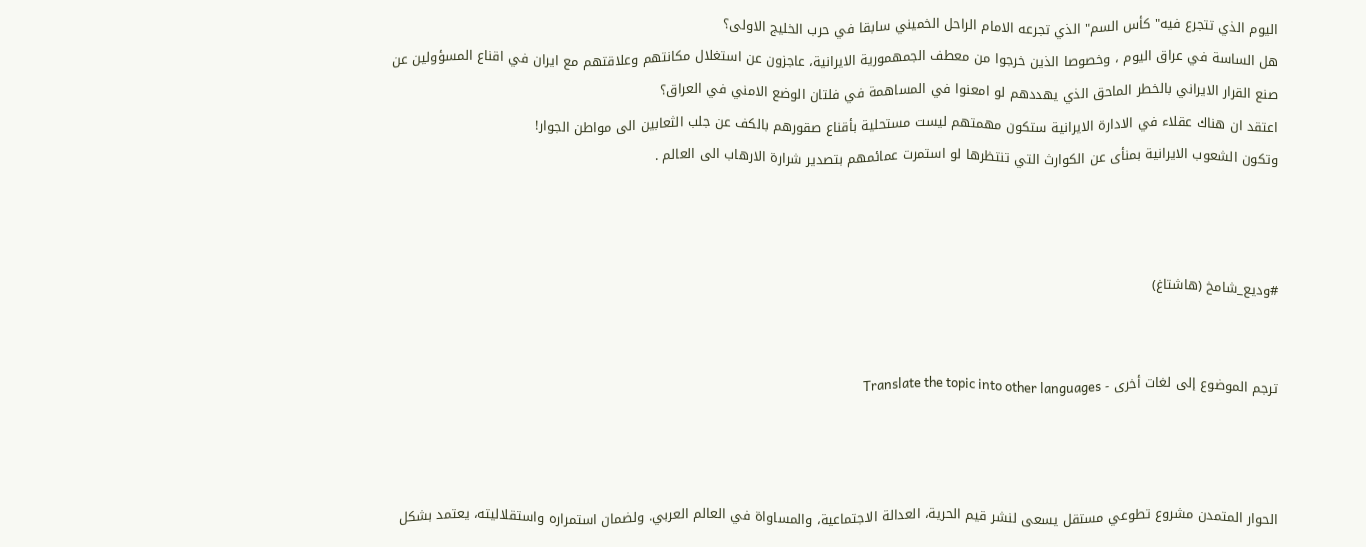اليوم الذي تتجرع فيه" كأس السم" الذي تجرعه الامام الراحل الخميني سابقا في حرب الخليج الاولى؟
هل الساسة في عراق اليوم ، وخصوصا الذين خرجوا من معطف الجمهمورية الايرانية، عاجزون عن استغلال مكانتهم وعلاقتهم مع ايران في اقناع المسؤولين عن صنع القرار الايراني بالخطر الماحق الذي يهددهم لو امعنوا في المساهمة في فلتان الوضع الامني في العراق؟
اعتقد ان هناك عقلاء في الادارة الايرانية ستكون مهمتهم ليست مستحلية بأقناع صقورهم بالكف عن جلب الثعابين الى مواطن الجوار!
وتكون الشعوب الايرانية بمنأى عن الكوارث التي تنتظرها لو استمرت عمائمهم بتصدير شرارة الارهاب الى العالم .



#وديع_شامخ (هاشتاغ)


ترجم الموضوع إلى لغات أخرى - Translate the topic into other languages



الحوار المتمدن مشروع تطوعي مستقل يسعى لنشر قيم الحرية، العدالة الاجتماعية، والمساواة في العالم العربي. ولضمان استمراره واستقلاليته، يعتمد بشكل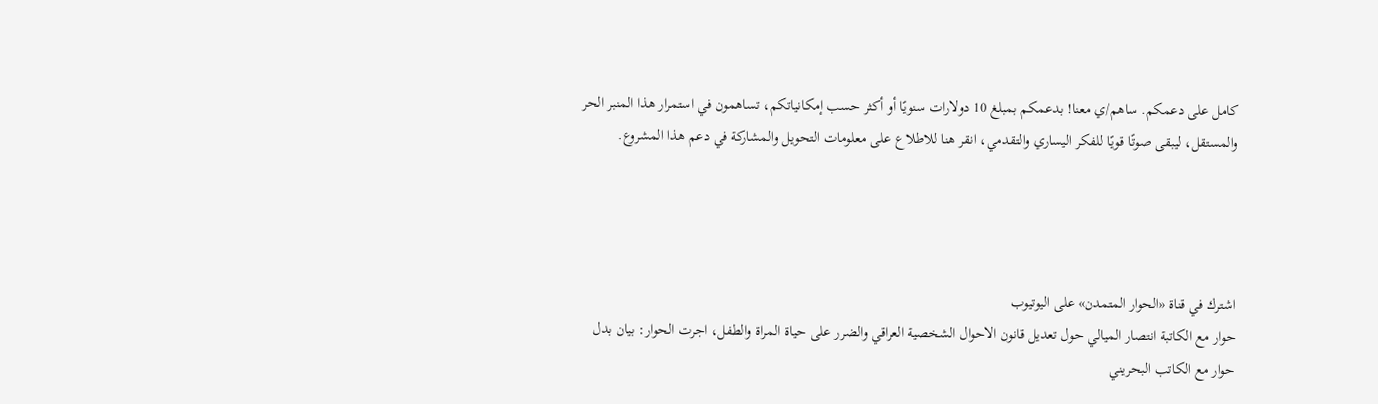كامل على دعمكم. ساهم/ي معنا! بدعمكم بمبلغ 10 دولارات سنويًا أو أكثر حسب إمكانياتكم، تساهمون في استمرار هذا المنبر الحر والمستقل، ليبقى صوتًا قويًا للفكر اليساري والتقدمي، انقر هنا للاطلاع على معلومات التحويل والمشاركة في دعم هذا المشروع.




اشترك في قناة «الحوار المتمدن» على اليوتيوب
حوار مع الكاتبة انتصار الميالي حول تعديل قانون الاحوال الشخصية العراقي والضرر على حياة المراة والطفل، اجرت الحوار: بيان بدل
حوار مع الكاتب البحريني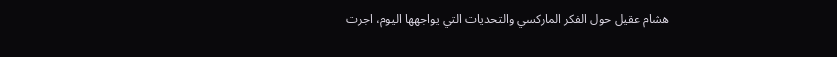هشام عقيل حول الفكر الماركسي والتحديات التي يواجهها اليوم، اجرت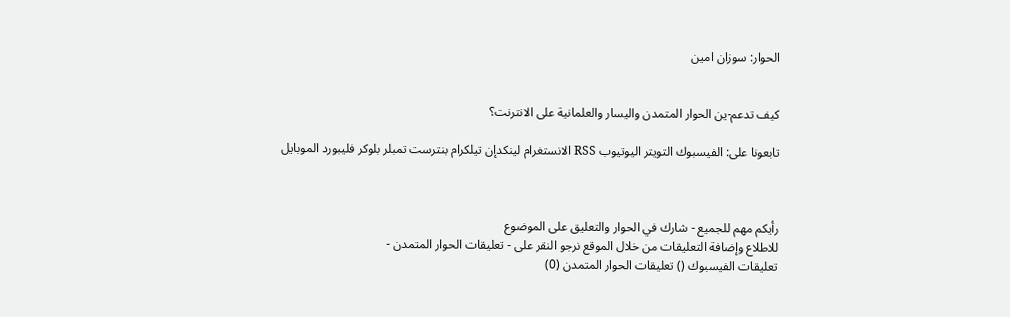الحوار: سوزان امين


كيف تدعم-ين الحوار المتمدن واليسار والعلمانية على الانترنت؟

تابعونا على: الفيسبوك التويتر اليوتيوب RSS الانستغرام لينكدإن تيلكرام بنترست تمبلر بلوكر فليبورد الموبايل



رأيكم مهم للجميع - شارك في الحوار والتعليق على الموضوع
للاطلاع وإضافة التعليقات من خلال الموقع نرجو النقر على - تعليقات الحوار المتمدن -
تعليقات الفيسبوك () تعليقات الحوار المتمدن (0)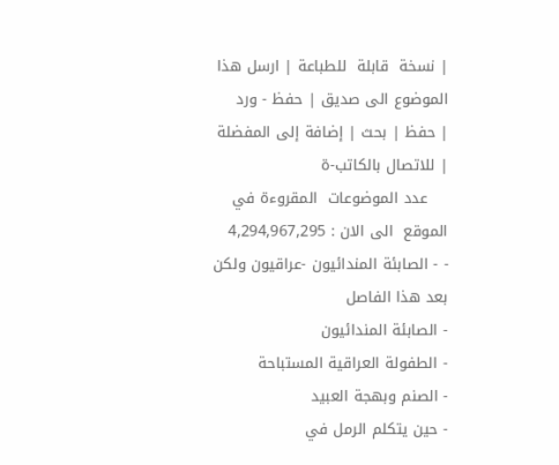| نسخة  قابلة  للطباعة | ارسل هذا الموضوع الى صديق | حفظ - ورد
| حفظ | بحث | إضافة إلى المفضلة | للاتصال بالكاتب-ة
    عدد الموضوعات  المقروءة في الموقع  الى الان : 4,294,967,295
- - الصابئة المندائيون -عراقيون ولكن بعد هذا الفاصل
- الصابئة المندائيون
- الطفولة العراقية المستباحة
- الصنم وبهجة العبيد
- حين يتكلم الرمل في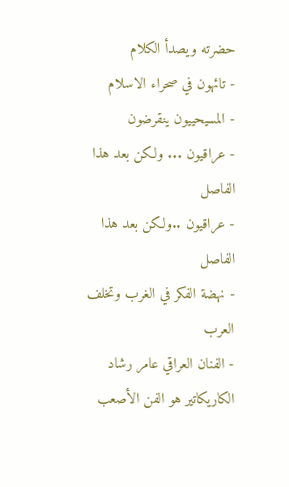حضرته ويصدأ الكلام
- تائهون في صحراء الاسلام
- المسيحييون ينقرضون
- عراقيون ... ولكن بعد هذا الفاصل
- عراقيون ..ولكن بعد هذا الفاصل
- نهضة الفكر في الغرب وتخلف العرب
- الفنان العراقي عامر رشاد الكاريكاتير هو الفن الأصعب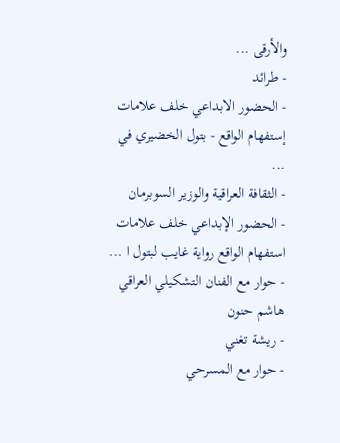والأرقى ...
- طرائد
- الحضور الابداعي خلف علامات إستفهام الواقع - بتول الخضيري في ...
- الثقافة العراقية والوزير السوبرمان
- الحضور الإبداعي خلف علامات استفهام الواقع رواية غايب لبتول ا ...
- حوار مع الفنان التشكيلي العراقي هاشم حنون
- ريشة تغني
- حوار مع المسرحي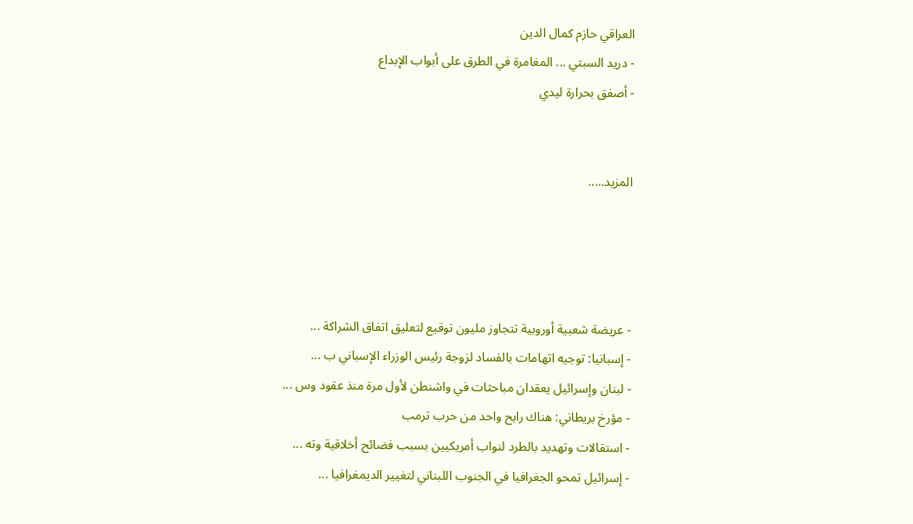العراقي حازم كمال الدين
- دريد السبتي ... المغامرة في الطرق على أبواب الإبداع
- أصفق بحرارة ليدي


المزيد.....




- عريضة شعبية أوروبية تتجاوز مليون توقيع لتعليق اتفاق الشراكة ...
- إسبانيا: توجيه اتهامات بالفساد لزوجة رئيس الوزراء الإسباني ب ...
- لبنان وإسرائيل يعقدان مباحثات في واشنطن لأول مرة منذ عقود وس ...
- مؤرخ بريطاني: هناك رابح واحد من حرب ترمب
- استقالات وتهديد بالطرد لنواب أمريكيين بسبب فضائح أخلاقية وته ...
- إسرائيل تمحو الجغرافيا في الجنوب اللبناني لتغيير الديمغرافيا ...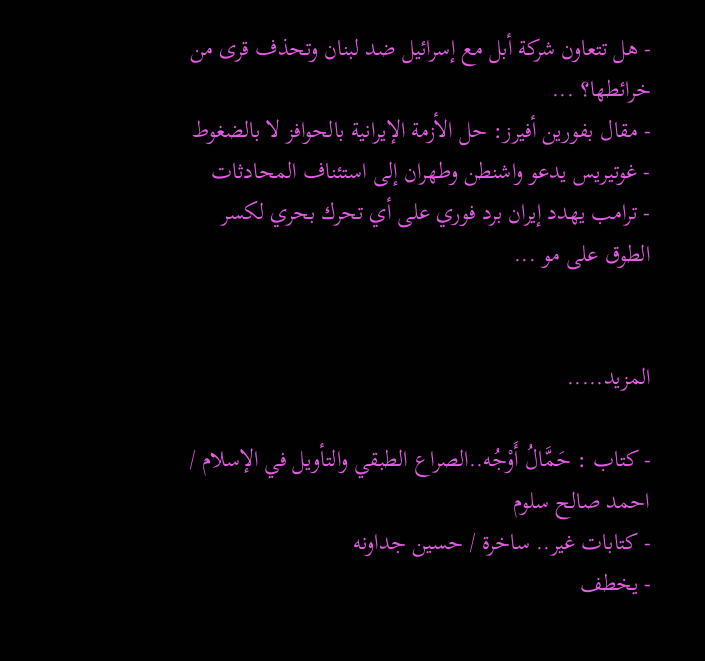- هل تتعاون شركة أبل مع إسرائيل ضد لبنان وتحذف قرى من خرائطها؟ ...
- مقال بفورين أفيرز: حل الأزمة الإيرانية بالحوافز لا بالضغوط
- غوتيريس يدعو واشنطن وطهران إلى استئناف المحادثات
- ترامب يهدد إيران برد فوري على أي تحرك بحري لكسر الطوق على مو ...


المزيد.....

- كتاب : حَمَّالُ أَوْجُه..الصراع الطبقي والتأويل في الإسلام / احمد صالح سلوم
- كتابات غير.. ساخرة / حسين جداونه
- يخطف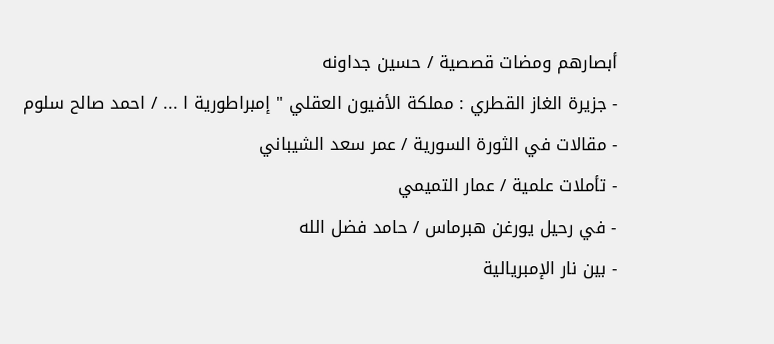أبصارهم ومضات قصصية / حسين جداونه
- جزيرة الغاز القطري : مملكة الأفيون العقلي " إمبراطورية ا ... / احمد صالح سلوم
- مقالات في الثورة السورية / عمر سعد الشيباني
- تأملات علمية / عمار التميمي
- في رحيل يورغن هبرماس / حامد فضل الله
- بين نار الإمبريالية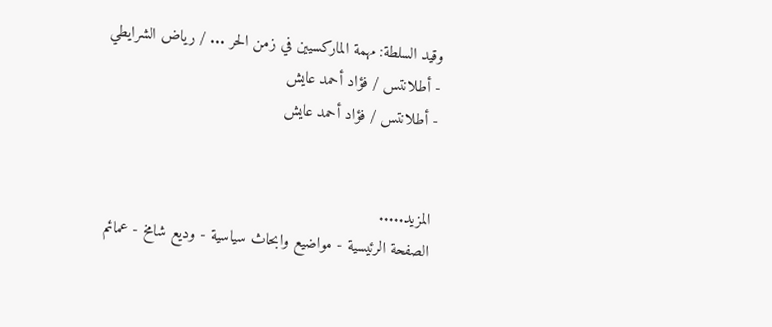وقيد السلطة: مهمة الماركسيين في زمن الحر ... / رياض الشرايطي
- أطلانتس / فؤاد أحمد عايش
- أطلانتس / فؤاد أحمد عايش


المزيد.....
الصفحة الرئيسية - مواضيع وابحاث سياسية - وديع شامخ - عمائم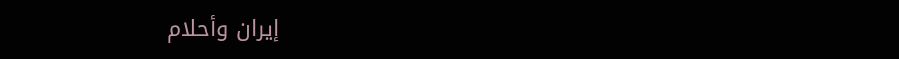إيران وأحلام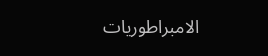الامبراطوريات